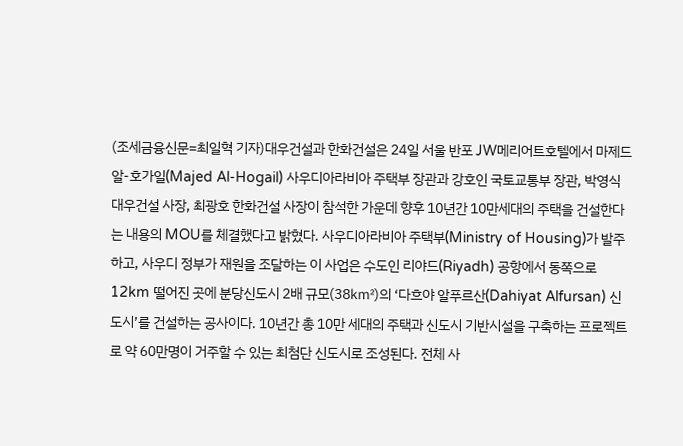(조세금융신문=최일혁 기자)대우건설과 한화건설은 24일 서울 반포 JW메리어트호텔에서 마제드 알-호가일(Majed Al-Hogail) 사우디아라비아 주택부 장관과 강호인 국토교통부 장관, 박영식 대우건설 사장, 최광호 한화건설 사장이 참석한 가운데 향후 10년간 10만세대의 주택을 건설한다는 내용의 MOU를 체결했다고 밝혔다. 사우디아라비아 주택부(Ministry of Housing)가 발주하고, 사우디 정부가 재원을 조달하는 이 사업은 수도인 리야드(Riyadh) 공항에서 동쪽으로 12km 떨어진 곳에 분당신도시 2배 규모(38㎢)의 ‘다흐야 알푸르산(Dahiyat Alfursan) 신도시’를 건설하는 공사이다. 10년간 총 10만 세대의 주택과 신도시 기반시설을 구축하는 프로젝트로 약 60만명이 거주할 수 있는 최첨단 신도시로 조성된다. 전체 사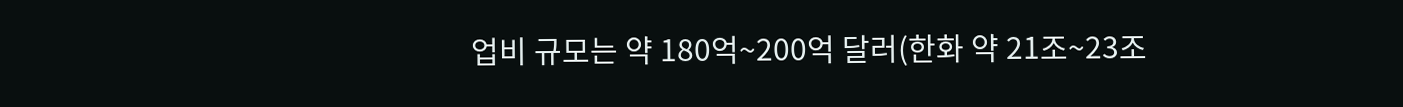업비 규모는 약 180억~200억 달러(한화 약 21조~23조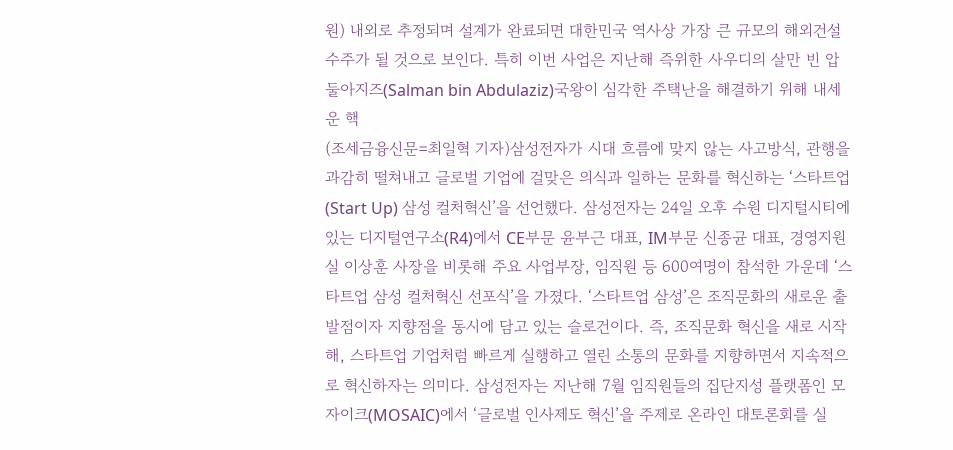원) 내외로 추정되며 설계가 완료되면 대한민국 역사상 가장 큰 규모의 해외건설 수주가 될 것으로 보인다. 특히 이번 사업은 지난해 즉위한 사우디의 살만 빈 압둘아지즈(Salman bin Abdulaziz)국왕이 심각한 주택난을 해결하기 위해 내세운 핵
(조세금융신문=최일혁 기자)삼성전자가 시대 흐름에 맞지 않는 사고방식, 관행을 과감히 떨쳐내고 글로벌 기업에 걸맞은 의식과 일하는 문화를 혁신하는 ‘스타트업(Start Up) 삼성 컬처혁신’을 선언했다. 삼성전자는 24일 오후 수원 디지털시티에 있는 디지털연구소(R4)에서 CE부문 윤부근 대표, IM부문 신종균 대표, 경영지원실 이상훈 사장을 비롯해 주요 사업부장, 임직원 등 600여명이 참석한 가운데 ‘스타트업 삼성 컬처혁신 선포식’을 가졌다. ‘스타트업 삼성’은 조직문화의 새로운 출발점이자 지향점을 동시에 담고 있는 슬로건이다. 즉, 조직문화 혁신을 새로 시작해, 스타트업 기업처럼 빠르게 실행하고 열린 소통의 문화를 지향하면서 지속적으로 혁신하자는 의미다. 삼성전자는 지난해 7월 임직원들의 집단지성 플랫폼인 모자이크(MOSAIC)에서 ‘글로벌 인사제도 혁신’을 주제로 온라인 대토론회를 실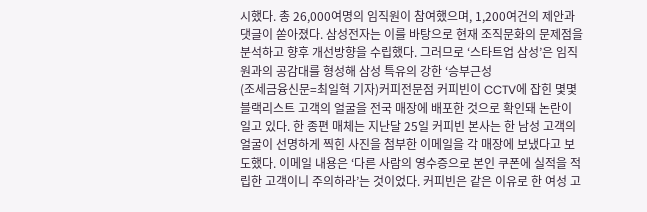시했다. 총 26,000여명의 임직원이 참여했으며, 1,200여건의 제안과 댓글이 쏟아졌다. 삼성전자는 이를 바탕으로 현재 조직문화의 문제점을 분석하고 향후 개선방향을 수립했다. 그러므로 ‘스타트업 삼성’은 임직원과의 공감대를 형성해 삼성 특유의 강한 ‘승부근성
(조세금융신문=최일혁 기자)커피전문점 커피빈이 CCTV에 잡힌 몇몇 블랙리스트 고객의 얼굴을 전국 매장에 배포한 것으로 확인돼 논란이 일고 있다. 한 종편 매체는 지난달 25일 커피빈 본사는 한 남성 고객의 얼굴이 선명하게 찍힌 사진을 첨부한 이메일을 각 매장에 보냈다고 보도했다. 이메일 내용은 ‘다른 사람의 영수증으로 본인 쿠폰에 실적을 적립한 고객이니 주의하라’는 것이었다. 커피빈은 같은 이유로 한 여성 고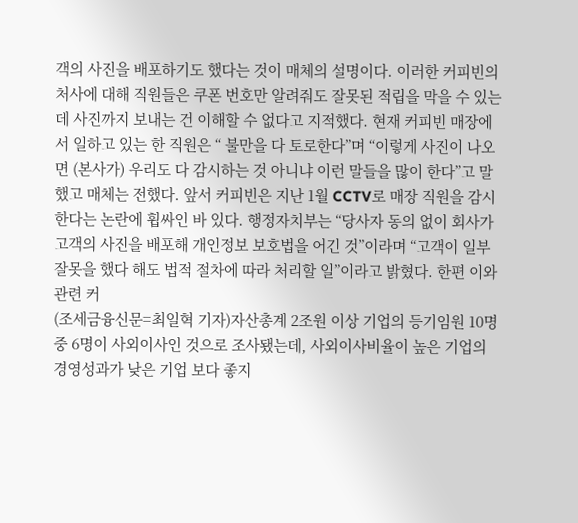객의 사진을 배포하기도 했다는 것이 매체의 설명이다. 이러한 커피빈의 처사에 대해 직원들은 쿠폰 번호만 알려줘도 잘못된 적립을 막을 수 있는데 사진까지 보내는 건 이해할 수 없다고 지적했다. 현재 커피빈 매장에서 일하고 있는 한 직원은 “ 불만을 다 토로한다”며 “이렇게 사진이 나오면 (본사가) 우리도 다 감시하는 것 아니냐 이런 말들을 많이 한다”고 말했고 매체는 전했다. 앞서 커피빈은 지난 1월 CCTV로 매장 직원을 감시한다는 논란에 휩싸인 바 있다. 행정자치부는 “당사자 동의 없이 회사가 고객의 사진을 배포해 개인정보 보호법을 어긴 것”이라며 “고객이 일부 잘못을 했다 해도 법적 절차에 따라 처리할 일”이라고 밝혔다. 한편 이와 관련 커
(조세금융신문=최일혁 기자)자산총계 2조원 이상 기업의 등기임원 10명 중 6명이 사외이사인 것으로 조사됐는데, 사외이사비율이 높은 기업의 경영성과가 낮은 기업 보다 좋지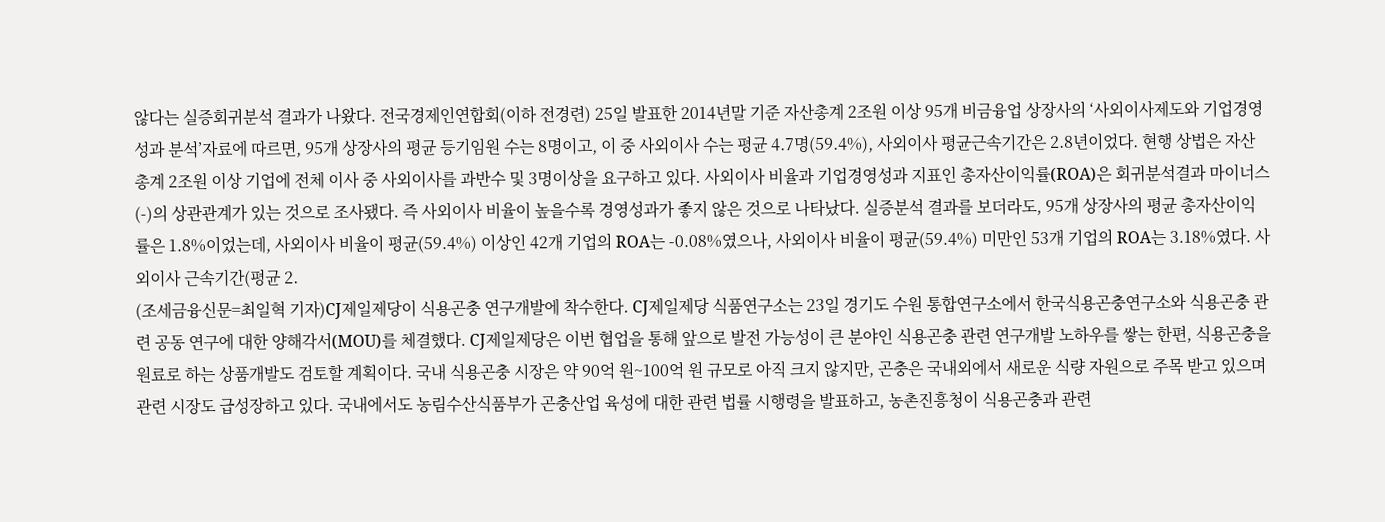않다는 실증회귀분석 결과가 나왔다. 전국경제인연합회(이하 전경련) 25일 발표한 2014년말 기준 자산총계 2조원 이상 95개 비금융업 상장사의 ‘사외이사제도와 기업경영성과 분석’자료에 따르면, 95개 상장사의 평균 등기임원 수는 8명이고, 이 중 사외이사 수는 평균 4.7명(59.4%), 사외이사 평균근속기간은 2.8년이었다. 현행 상법은 자산총계 2조원 이상 기업에 전체 이사 중 사외이사를 과반수 및 3명이상을 요구하고 있다. 사외이사 비율과 기업경영성과 지표인 총자산이익률(ROA)은 회귀분석결과 마이너스(-)의 상관관계가 있는 것으로 조사됐다. 즉 사외이사 비율이 높을수록 경영성과가 좋지 않은 것으로 나타났다. 실증분석 결과를 보더라도, 95개 상장사의 평균 총자산이익률은 1.8%이었는데, 사외이사 비율이 평균(59.4%) 이상인 42개 기업의 ROA는 -0.08%였으나, 사외이사 비율이 평균(59.4%) 미만인 53개 기업의 ROA는 3.18%였다. 사외이사 근속기간(평균 2.
(조세금융신문=최일혁 기자)CJ제일제당이 식용곤충 연구개발에 착수한다. CJ제일제당 식품연구소는 23일 경기도 수원 통합연구소에서 한국식용곤충연구소와 식용곤충 관련 공동 연구에 대한 양해각서(MOU)를 체결했다. CJ제일제당은 이번 협업을 통해 앞으로 발전 가능성이 큰 분야인 식용곤충 관련 연구개발 노하우를 쌓는 한편, 식용곤충을 원료로 하는 상품개발도 검토할 계획이다. 국내 식용곤충 시장은 약 90억 원~100억 원 규모로 아직 크지 않지만, 곤충은 국내외에서 새로운 식량 자원으로 주목 받고 있으며 관련 시장도 급성장하고 있다. 국내에서도 농림수산식품부가 곤충산업 육성에 대한 관련 법률 시행령을 발표하고, 농촌진흥청이 식용곤충과 관련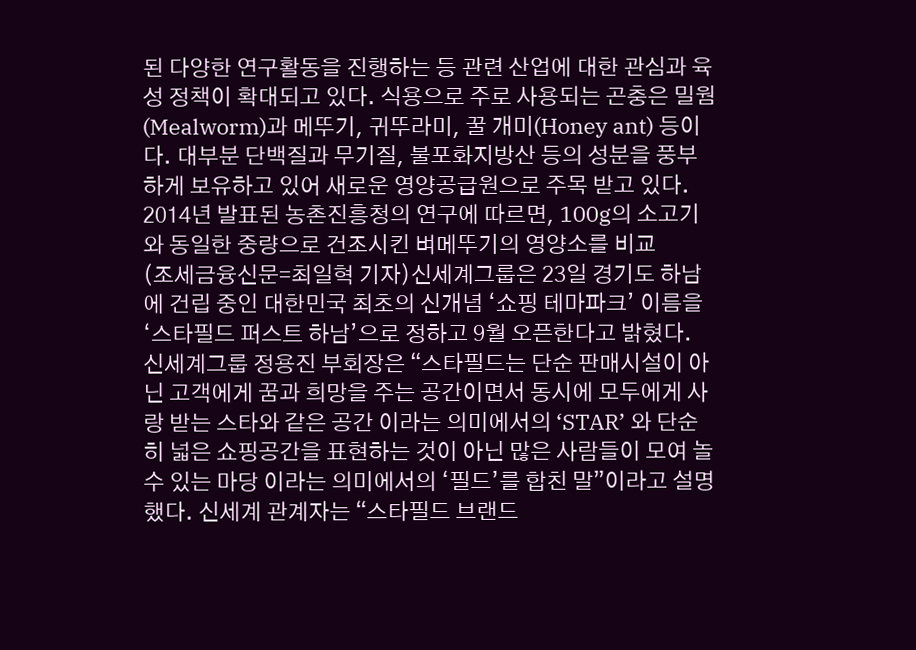된 다양한 연구활동을 진행하는 등 관련 산업에 대한 관심과 육성 정책이 확대되고 있다. 식용으로 주로 사용되는 곤충은 밀웜(Mealworm)과 메뚜기, 귀뚜라미, 꿀 개미(Honey ant) 등이다. 대부분 단백질과 무기질, 불포화지방산 등의 성분을 풍부하게 보유하고 있어 새로운 영양공급원으로 주목 받고 있다. 2014년 발표된 농촌진흥청의 연구에 따르면, 100g의 소고기와 동일한 중량으로 건조시킨 벼메뚜기의 영양소를 비교
(조세금융신문=최일혁 기자)신세계그룹은 23일 경기도 하남에 건립 중인 대한민국 최초의 신개념 ‘쇼핑 테마파크’ 이름을 ‘스타필드 퍼스트 하남’으로 정하고 9월 오픈한다고 밝혔다. 신세계그룹 정용진 부회장은 “스타필드는 단순 판매시설이 아닌 고객에게 꿈과 희망을 주는 공간이면서 동시에 모두에게 사랑 받는 스타와 같은 공간 이라는 의미에서의 ‘STAR’ 와 단순히 넓은 쇼핑공간을 표현하는 것이 아닌 많은 사람들이 모여 놀 수 있는 마당 이라는 의미에서의 ‘필드’를 합친 말”이라고 설명했다. 신세계 관계자는 “스타필드 브랜드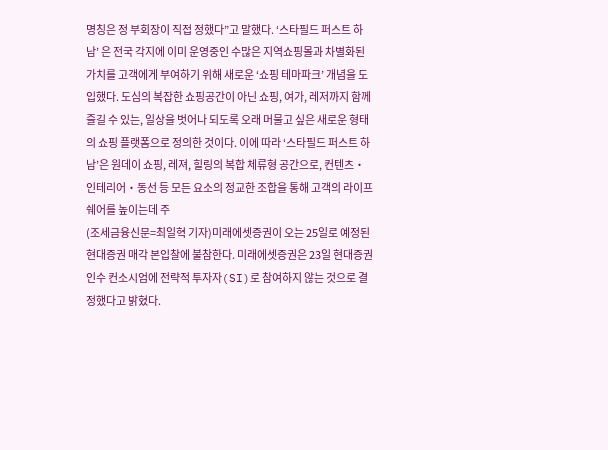명칭은 정 부회장이 직접 정했다”고 말했다. ‘스타필드 퍼스트 하남’ 은 전국 각지에 이미 운영중인 수많은 지역쇼핑몰과 차별화된 가치를 고객에게 부여하기 위해 새로운 ‘쇼핑 테마파크’ 개념을 도입했다. 도심의 복잡한 쇼핑공간이 아닌 쇼핑, 여가, 레저까지 함께 즐길 수 있는, 일상을 벗어나 되도록 오래 머물고 싶은 새로운 형태의 쇼핑 플랫폼으로 정의한 것이다. 이에 따라 ‘스타필드 퍼스트 하남’은 원데이 쇼핑, 레져, 힐링의 복합 체류형 공간으로, 컨텐츠‧인테리어‧동선 등 모든 요소의 정교한 조합을 통해 고객의 라이프 쉐어를 높이는데 주
(조세금융신문=최일혁 기자)미래에셋증권이 오는 25일로 예정된 현대증권 매각 본입찰에 불참한다. 미래에셋증권은 23일 현대증권 인수 컨소시엄에 전략적 투자자(SI)로 참여하지 않는 것으로 결정했다고 밝혔다.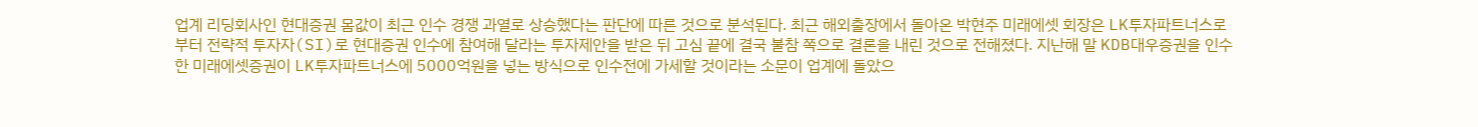업계 리딩회사인 현대증권 몸값이 최근 인수 경쟁 과열로 상승했다는 판단에 따른 것으로 분석된다. 최근 해외출장에서 돌아온 박현주 미래에셋 회장은 LK투자파트너스로부터 전략적 투자자(SI)로 현대증권 인수에 참여해 달라는 투자제안을 받은 뒤 고심 끝에 결국 불참 쪽으로 결론을 내린 것으로 전해졌다. 지난해 말 KDB대우증권을 인수한 미래에셋증권이 LK투자파트너스에 5000억원을 넣는 방식으로 인수전에 가세할 것이라는 소문이 업계에 돌았으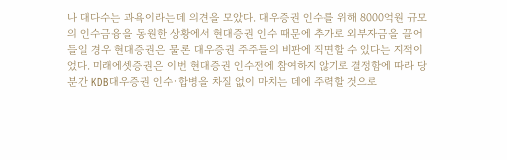나 대다수는 과욕이라는데 의견을 모았다. 대우증권 인수를 위해 8000억원 규모의 인수금융을 동원한 상황에서 현대증권 인수 때문에 추가로 외부자금을 끌어들일 경우 현대증권은 물론 대우증권 주주들의 비판에 직면할 수 있다는 지적이었다. 미래에셋증권은 이번 현대증권 인수전에 참여하지 않기로 결정함에 따라 당분간 KDB대우증권 인수·합병을 차질 없이 마치는 데에 주력할 것으로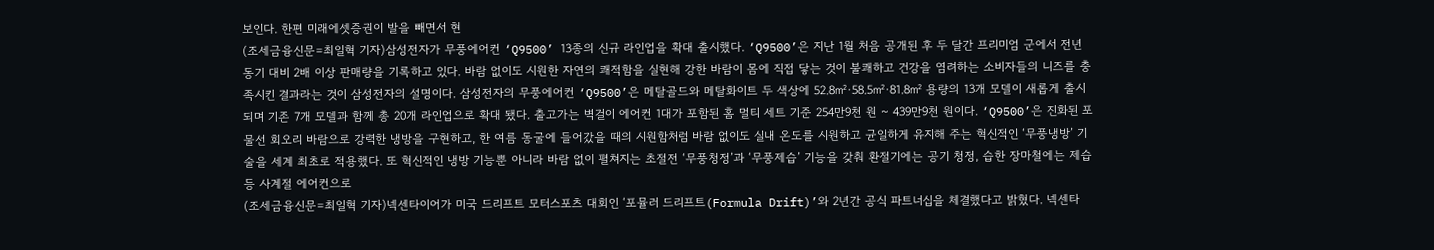보인다. 한편 미래에셋증권이 발을 빼면서 현
(조세금융신문=최일혁 기자)삼성전자가 무풍에어컨 ‘Q9500’ 13종의 신규 라인업을 확대 출시했다. ‘Q9500’은 지난 1월 처음 공개된 후 두 달간 프리미엄 군에서 전년 동기 대비 2배 이상 판매량을 기록하고 있다. 바람 없이도 시원한 자연의 쾌적함을 실현해 강한 바람이 몸에 직접 닿는 것이 불쾌하고 건강을 염려하는 소비자들의 니즈를 충족시킨 결과라는 것이 삼성전자의 설명이다. 삼성전자의 무풍에어컨 ‘Q9500’은 메탈골드와 메탈화이트 두 색상에 52.8㎡·58.5㎡·81.8㎡ 용량의 13개 모델이 새롭게 출시되며 기존 7개 모델과 함께 총 20개 라인업으로 확대 됐다. 출고가는 벽걸이 에어컨 1대가 포함된 홈 멀티 세트 기준 254만9천 원 ~ 439만9천 원이다. ‘Q9500’은 진화된 포물선 회오리 바람으로 강력한 냉방을 구현하고, 한 여름 동굴에 들어갔을 때의 시원함처럼 바람 없이도 실내 온도를 시원하고 균일하게 유지해 주는 혁신적인 ‘무풍냉방’ 기술을 세계 최초로 적용했다. 또 혁신적인 냉방 기능뿐 아니라 바람 없이 펼쳐지는 초절전 ‘무풍청정’과 ‘무풍제습’ 기능을 갖춰 환절기에는 공기 청정, 습한 장마철에는 제습 등 사계절 에어컨으로
(조세금융신문=최일혁 기자)넥센타이어가 미국 드리프트 모터스포츠 대회인 ‘포뮬러 드리프트(Formula Drift)’와 2년간 공식 파트너십을 체결했다고 밝혔다. 넥센타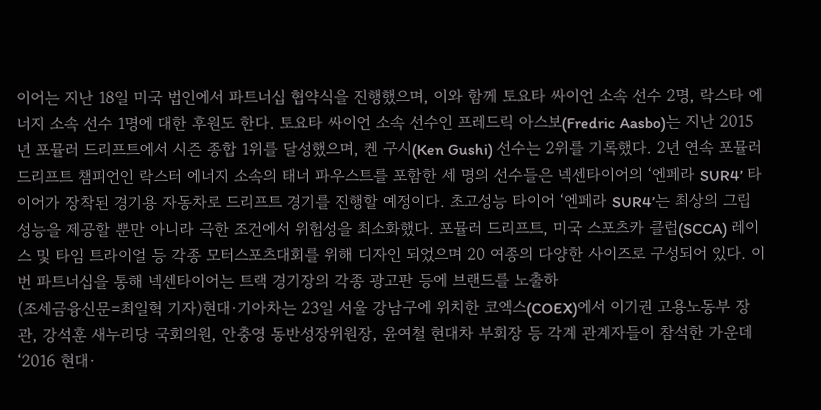이어는 지난 18일 미국 법인에서 파트너십 협약식을 진행했으며, 이와 함께 토요타 싸이언 소속 선수 2명, 락스타 에너지 소속 선수 1명에 대한 후원도 한다. 토요타 싸이언 소속 선수인 프레드릭 아스보(Fredric Aasbo)는 지난 2015년 포뮬러 드리프트에서 시즌 종합 1위를 달성했으며, 켄 구시(Ken Gushi) 선수는 2위를 기록했다. 2년 연속 포뮬러 드리프트 챔피언인 락스터 에너지 소속의 태너 파우스트를 포함한 세 명의 선수들은 넥센타이어의 ‘엔페라 SUR4’ 타이어가 장착된 경기용 자동차로 드리프트 경기를 진행할 예정이다. 초고성능 타이어 ‘엔페라 SUR4’는 최상의 그립 성능을 제공할 뿐만 아니라 극한 조건에서 위험성을 최소화했다. 포뮬러 드리프트, 미국 스포츠카 클럽(SCCA) 레이스 및 타임 트라이얼 등 각종 모터스포츠대회를 위해 디자인 되었으며 20 여종의 다양한 사이즈로 구성되어 있다. 이번 파트너십을 통해 넥센타이어는 트랙 경기장의 각종 광고판 등에 브랜드를 노출하
(조세금융신문=최일혁 기자)현대·기아차는 23일 서울 강남구에 위치한 코엑스(COEX)에서 이기권 고용노동부 장관, 강석훈 새누리당 국회의원, 안충영 동반성장위원장, 윤여철 현대차 부회장 등 각계 관계자들이 참석한 가운데 ‘2016 현대·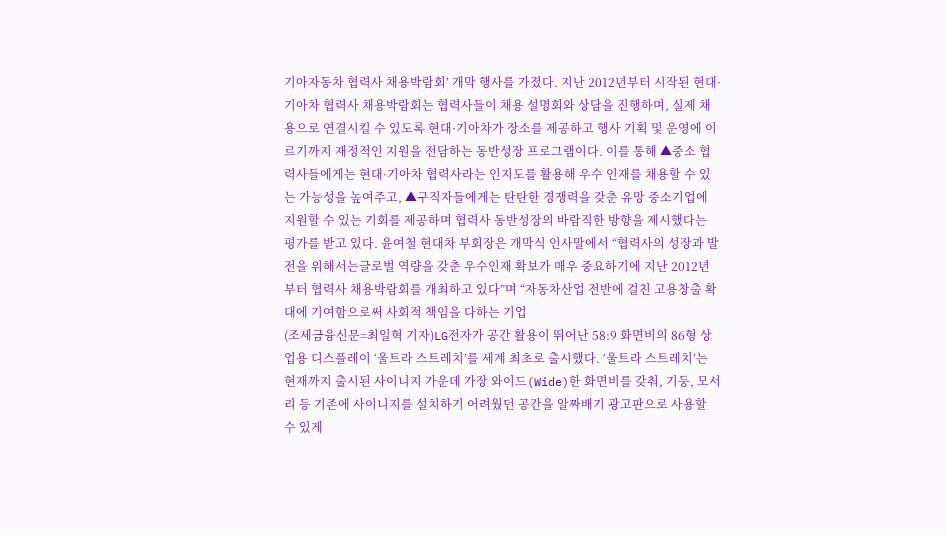기아자동차 협력사 채용박람회’ 개막 행사를 가졌다. 지난 2012년부터 시작된 현대·기아차 협력사 채용박람회는 협력사들이 채용 설명회와 상담을 진행하며, 실제 채용으로 연결시킬 수 있도록 현대·기아차가 장소를 제공하고 행사 기획 및 운영에 이르기까지 재정적인 지원을 전담하는 동반성장 프로그램이다. 이를 통해 ▲중소 협력사들에게는 현대·기아차 협력사라는 인지도를 활용해 우수 인재를 채용할 수 있는 가능성을 높여주고, ▲구직자들에게는 탄탄한 경쟁력을 갖춘 유망 중소기업에 지원할 수 있는 기회를 제공하며 협력사 동반성장의 바람직한 방향을 제시했다는 평가를 받고 있다. 윤여철 현대차 부회장은 개막식 인사말에서 “협력사의 성장과 발전을 위해서는글로벌 역량을 갖춘 우수인재 확보가 매우 중요하기에 지난 2012년부터 협력사 채용박람회를 개최하고 있다”며 “자동차산업 전반에 걸친 고용창출 확대에 기여함으로써 사회적 책임을 다하는 기업
(조세금융신문=최일혁 기자)LG전자가 공간 활용이 뛰어난 58:9 화면비의 86형 상업용 디스플레이 ‘울트라 스트레치’를 세계 최초로 출시했다. ‘울트라 스트레치’는 현재까지 출시된 사이니지 가운데 가장 와이드(Wide)한 화면비를 갖춰, 기둥, 모서리 등 기존에 사이니지를 설치하기 어려웠던 공간을 알짜배기 광고판으로 사용할 수 있게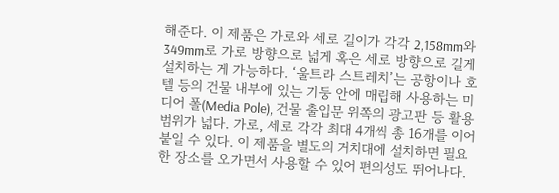해준다. 이 제품은 가로와 세로 길이가 각각 2,158mm와 349mm로 가로 방향으로 넓게 혹은 세로 방향으로 길게 설치하는 게 가능하다. ‘울트라 스트레치’는 공항이나 호텔 등의 건물 내부에 있는 기둥 안에 매립해 사용하는 미디어 폴(Media Pole), 건물 출입문 위쪽의 광고판 등 활용 범위가 넓다. 가로, 세로 각각 최대 4개씩 총 16개를 이어 붙일 수 있다. 이 제품을 별도의 거치대에 설치하면 필요한 장소를 오가면서 사용할 수 있어 편의성도 뛰어나다.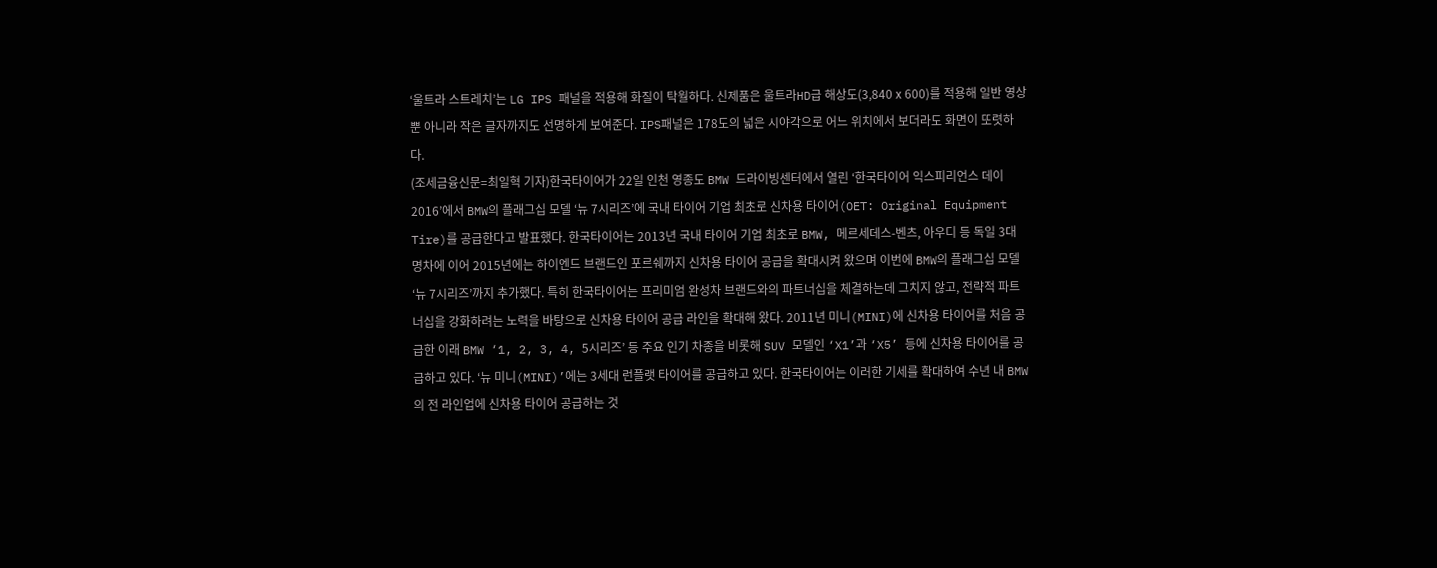‘울트라 스트레치’는 LG IPS 패널을 적용해 화질이 탁월하다. 신제품은 울트라HD급 해상도(3,840ⅹ600)를 적용해 일반 영상뿐 아니라 작은 글자까지도 선명하게 보여준다. IPS패널은 178도의 넓은 시야각으로 어느 위치에서 보더라도 화면이 또렷하다.
(조세금융신문=최일혁 기자)한국타이어가 22일 인천 영종도 BMW 드라이빙센터에서 열린 ‘한국타이어 익스피리언스 데이 2016’에서 BMW의 플래그십 모델 ‘뉴 7시리즈’에 국내 타이어 기업 최초로 신차용 타이어(OET: Original Equipment Tire)를 공급한다고 발표했다. 한국타이어는 2013년 국내 타이어 기업 최초로 BMW, 메르세데스-벤츠, 아우디 등 독일 3대 명차에 이어 2015년에는 하이엔드 브랜드인 포르쉐까지 신차용 타이어 공급을 확대시켜 왔으며 이번에 BMW의 플래그십 모델 ‘뉴 7시리즈’까지 추가했다. 특히 한국타이어는 프리미엄 완성차 브랜드와의 파트너십을 체결하는데 그치지 않고, 전략적 파트너십을 강화하려는 노력을 바탕으로 신차용 타이어 공급 라인을 확대해 왔다. 2011년 미니(MINI)에 신차용 타이어를 처음 공급한 이래 BMW ‘1, 2, 3, 4, 5시리즈’ 등 주요 인기 차종을 비롯해 SUV 모델인 ‘X1’과 ‘X5’ 등에 신차용 타이어를 공급하고 있다. ‘뉴 미니(MINI)’에는 3세대 런플랫 타이어를 공급하고 있다. 한국타이어는 이러한 기세를 확대하여 수년 내 BMW의 전 라인업에 신차용 타이어 공급하는 것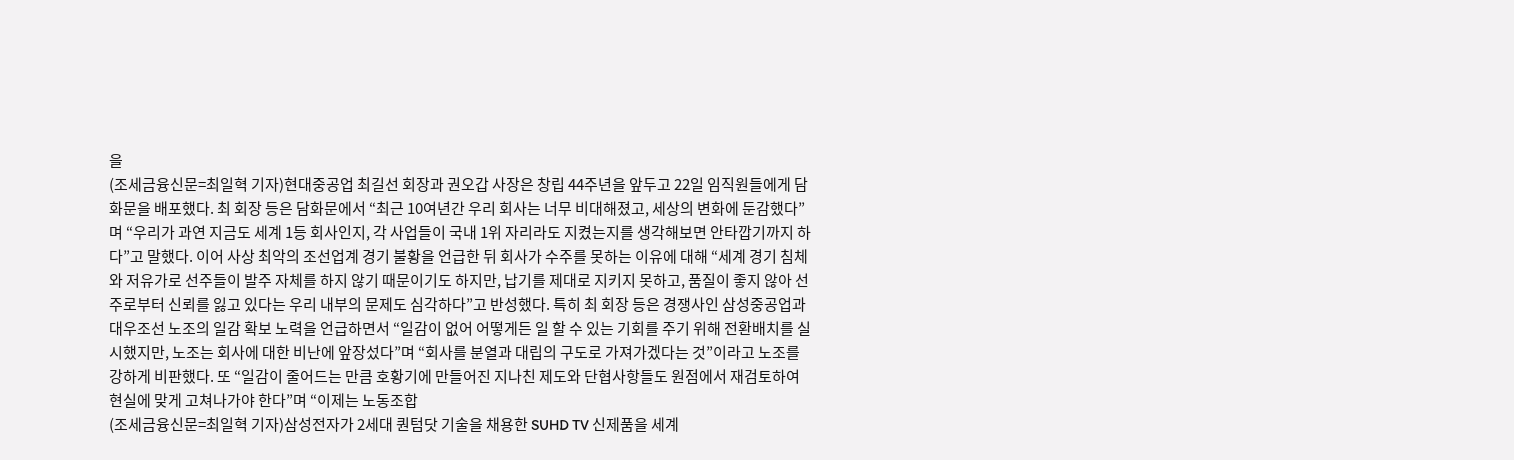을
(조세금융신문=최일혁 기자)현대중공업 최길선 회장과 권오갑 사장은 창립 44주년을 앞두고 22일 임직원들에게 담화문을 배포했다. 최 회장 등은 담화문에서 “최근 10여년간 우리 회사는 너무 비대해졌고, 세상의 변화에 둔감했다”며 “우리가 과연 지금도 세계 1등 회사인지, 각 사업들이 국내 1위 자리라도 지켰는지를 생각해보면 안타깝기까지 하다”고 말했다. 이어 사상 최악의 조선업계 경기 불황을 언급한 뒤 회사가 수주를 못하는 이유에 대해 “세계 경기 침체와 저유가로 선주들이 발주 자체를 하지 않기 때문이기도 하지만, 납기를 제대로 지키지 못하고, 품질이 좋지 않아 선주로부터 신뢰를 잃고 있다는 우리 내부의 문제도 심각하다”고 반성했다. 특히 최 회장 등은 경쟁사인 삼성중공업과 대우조선 노조의 일감 확보 노력을 언급하면서 “일감이 없어 어떻게든 일 할 수 있는 기회를 주기 위해 전환배치를 실시했지만, 노조는 회사에 대한 비난에 앞장섰다”며 “회사를 분열과 대립의 구도로 가져가겠다는 것”이라고 노조를 강하게 비판했다. 또 “일감이 줄어드는 만큼 호황기에 만들어진 지나친 제도와 단협사항들도 원점에서 재검토하여 현실에 맞게 고쳐나가야 한다”며 “이제는 노동조합
(조세금융신문=최일혁 기자)삼성전자가 2세대 퀀텀닷 기술을 채용한 SUHD TV 신제품을 세계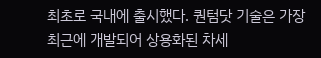최초로 국내에 출시했다. 퀀텀닷 기술은 가장 최근에 개발되어 상용화된 차세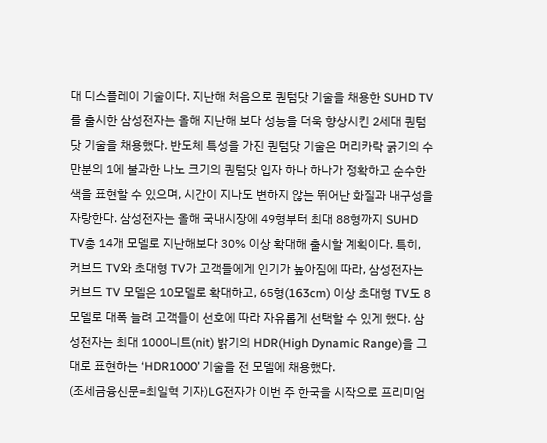대 디스플레이 기술이다. 지난해 처음으로 퀀텀닷 기술을 채용한 SUHD TV를 출시한 삼성전자는 올해 지난해 보다 성능을 더욱 향상시킨 2세대 퀀텀닷 기술을 채용했다. 반도체 특성을 가진 퀀텀닷 기술은 머리카락 굵기의 수만분의 1에 불과한 나노 크기의 퀀텀닷 입자 하나 하나가 정확하고 순수한 색을 표현할 수 있으며, 시간이 지나도 변하지 않는 뛰어난 화질과 내구성을 자랑한다. 삼성전자는 올해 국내시장에 49형부터 최대 88형까지 SUHD TV총 14개 모델로 지난해보다 30% 이상 확대해 출시할 계획이다. 특히, 커브드 TV와 초대형 TV가 고객들에게 인기가 높아짐에 따라, 삼성전자는 커브드 TV 모델은 10모델로 확대하고, 65형(163cm) 이상 초대형 TV도 8모델로 대폭 늘려 고객들이 선호에 따라 자유롭게 선택할 수 있게 했다. 삼성전자는 최대 1000니트(nit) 밝기의 HDR(High Dynamic Range)을 그대로 표현하는 ‘HDR1000’ 기술을 전 모델에 채용했다.
(조세금융신문=최일혁 기자)LG전자가 이번 주 한국을 시작으로 프리미엄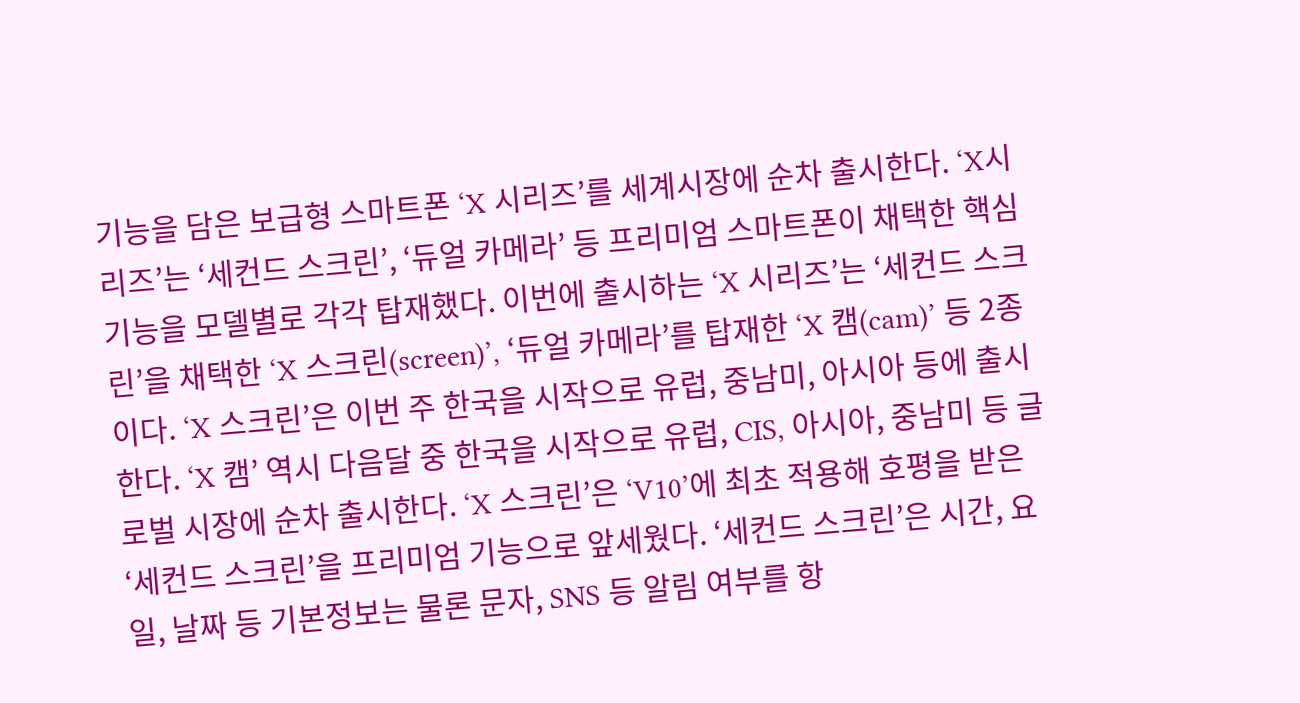기능을 담은 보급형 스마트폰 ‘X 시리즈’를 세계시장에 순차 출시한다. ‘X시리즈’는 ‘세컨드 스크린’, ‘듀얼 카메라’ 등 프리미엄 스마트폰이 채택한 핵심 기능을 모델별로 각각 탑재했다. 이번에 출시하는 ‘X 시리즈’는 ‘세컨드 스크린’을 채택한 ‘X 스크린(screen)’, ‘듀얼 카메라’를 탑재한 ‘X 캠(cam)’ 등 2종이다. ‘X 스크린’은 이번 주 한국을 시작으로 유럽, 중남미, 아시아 등에 출시한다. ‘X 캠’ 역시 다음달 중 한국을 시작으로 유럽, CIS, 아시아, 중남미 등 글로벌 시장에 순차 출시한다. ‘X 스크린’은 ‘V10’에 최초 적용해 호평을 받은 ‘세컨드 스크린’을 프리미엄 기능으로 앞세웠다. ‘세컨드 스크린’은 시간, 요일, 날짜 등 기본정보는 물론 문자, SNS 등 알림 여부를 항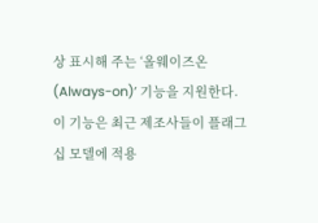상 표시해 주는 ‘올웨이즈온(Always-on)’ 기능을 지원한다. 이 기능은 최근 제조사들이 플래그십 모델에 적용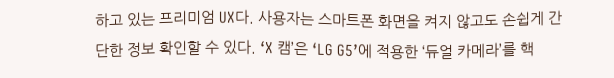하고 있는 프리미엄 UX다. 사용자는 스마트폰 화면을 켜지 않고도 손쉽게 간단한 정보 확인할 수 있다. ‘X 캠’은 ‘LG G5’에 적용한 ‘듀얼 카메라’를 핵